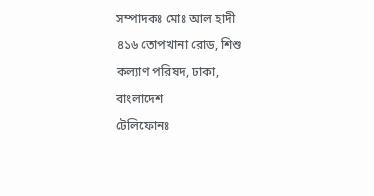সম্পাদকঃ মোঃ আল হাদী
৪১৬ তোপখানা রোড, শিশু কল্যাণ পরিষদ, ঢাকা, বাংলাদেশ
টেলিফোনঃ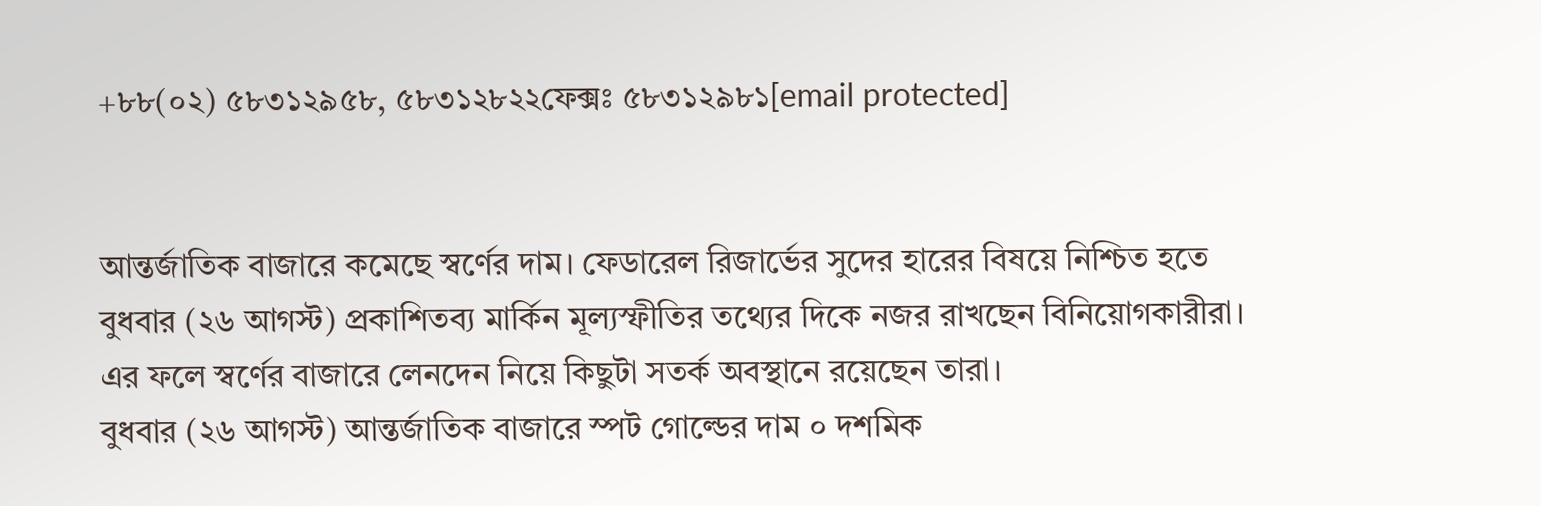+৮৮(০২) ৫৮৩১২৯৫৮, ৫৮৩১২৮২২ফেক্সঃ ৫৮৩১২৯৮১[email protected]


আন্তর্জাতিক বাজারে কমেছে স্বর্ণের দাম। ফেডারেল রিজার্ভের সুদের হারের বিষয়ে নিশ্চিত হতে বুধবার (২৬ আগস্ট) প্রকাশিতব্য মার্কিন মূল্যস্ফীতির তথ্যের দিকে নজর রাখছেন বিনিয়োগকারীরা। এর ফলে স্বর্ণের বাজারে লেনদেন নিয়ে কিছুটা সতর্ক অবস্থানে রয়েছেন তারা।
বুধবার (২৬ আগস্ট) আন্তর্জাতিক বাজারে স্পট গোল্ডের দাম ০ দশমিক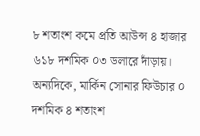৮ শতাংশ কমে প্রতি আউন্স ৪ হাজার ৬১৮ দশমিক ০৩ ডলারে দাঁড়ায়। অন্যদিকে, মার্কিন সোনার ফিউচার ০ দশমিক ৪ শতাংশ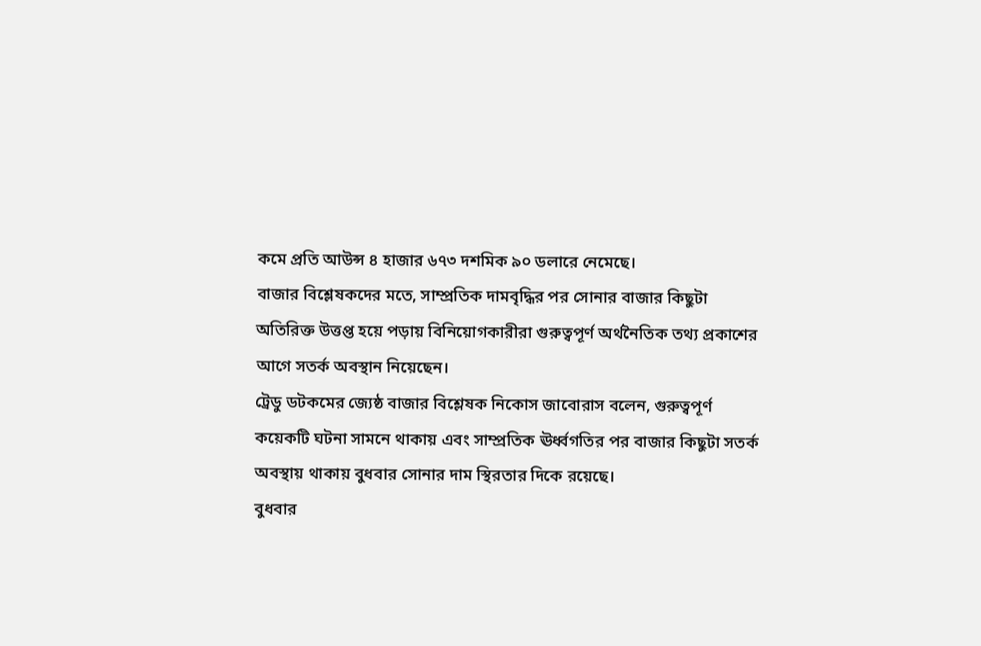কমে প্রতি আউন্স ৪ হাজার ৬৭৩ দশমিক ৯০ ডলারে নেমেছে।
বাজার বিশ্লেষকদের মতে, সাম্প্রতিক দামবৃদ্ধির পর সোনার বাজার কিছুটা অতিরিক্ত উত্তপ্ত হয়ে পড়ায় বিনিয়োগকারীরা গুরুত্বপূর্ণ অর্থনৈতিক তথ্য প্রকাশের আগে সতর্ক অবস্থান নিয়েছেন।
ট্রেডু ডটকমের জ্যেষ্ঠ বাজার বিশ্লেষক নিকোস জাবোরাস বলেন, গুরুত্বপূর্ণ কয়েকটি ঘটনা সামনে থাকায় এবং সাম্প্রতিক ঊর্ধ্বগতির পর বাজার কিছুটা সতর্ক অবস্থায় থাকায় বুধবার সোনার দাম স্থিরতার দিকে রয়েছে।
বুধবার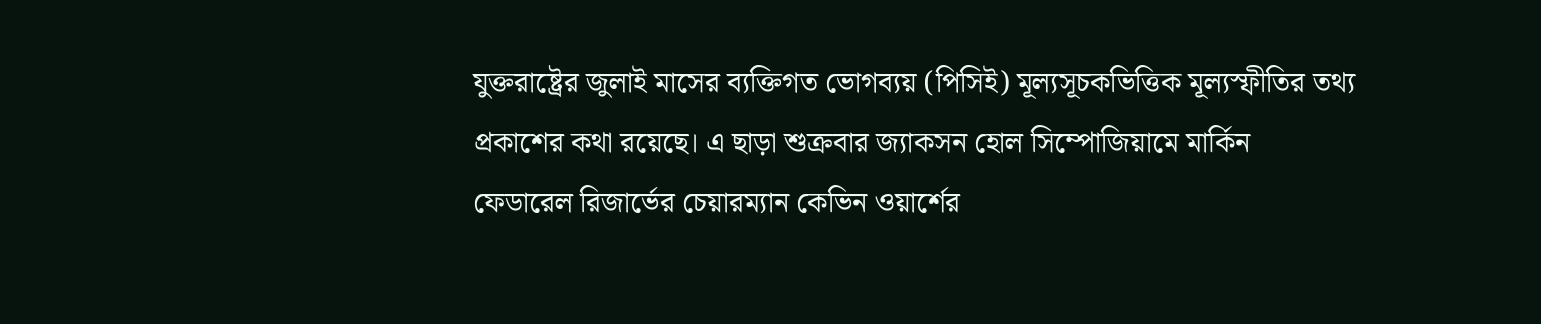যুক্তরাষ্ট্রের জুলাই মাসের ব্যক্তিগত ভোগব্যয় (পিসিই) মূল্যসূচকভিত্তিক মূল্যস্ফীতির তথ্য প্রকাশের কথা রয়েছে। এ ছাড়া শুক্রবার জ্যাকসন হোল সিম্পোজিয়ামে মার্কিন ফেডারেল রিজার্ভের চেয়ারম্যান কেভিন ওয়ার্শের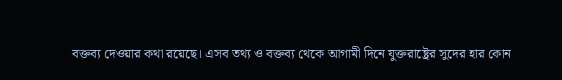বক্তব্য দেওয়ার কথা রয়েছে। এসব তথ্য ও বক্তব্য থেকে আগামী দিনে যুক্তরাষ্ট্রের সুদের হার কোন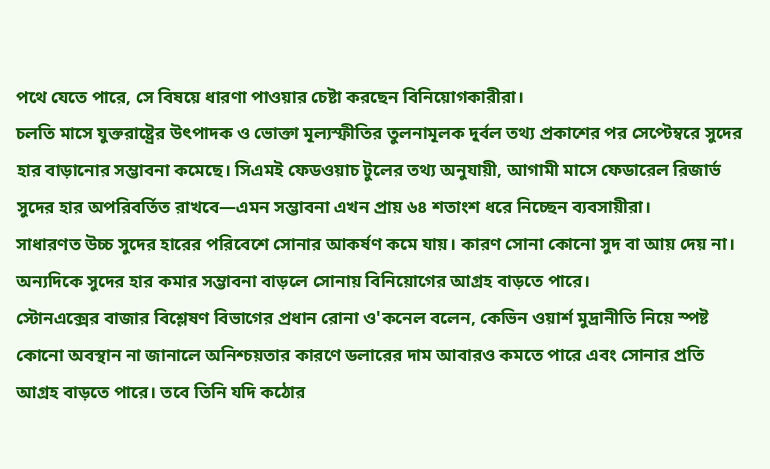পথে যেতে পারে, সে বিষয়ে ধারণা পাওয়ার চেষ্টা করছেন বিনিয়োগকারীরা।
চলতি মাসে যুক্তরাষ্ট্রের উৎপাদক ও ভোক্তা মূল্যস্ফীতির তুলনামূলক দুর্বল তথ্য প্রকাশের পর সেপ্টেম্বরে সুদের হার বাড়ানোর সম্ভাবনা কমেছে। সিএমই ফেডওয়াচ টুলের তথ্য অনুযায়ী, আগামী মাসে ফেডারেল রিজার্ভ সুদের হার অপরিবর্তিত রাখবে—এমন সম্ভাবনা এখন প্রায় ৬৪ শতাংশ ধরে নিচ্ছেন ব্যবসায়ীরা।
সাধারণত উচ্চ সুদের হারের পরিবেশে সোনার আকর্ষণ কমে যায়। কারণ সোনা কোনো সুদ বা আয় দেয় না। অন্যদিকে সুদের হার কমার সম্ভাবনা বাড়লে সোনায় বিনিয়োগের আগ্রহ বাড়তে পারে।
স্টোনএক্সের বাজার বিশ্লেষণ বিভাগের প্রধান রোনা ও'কনেল বলেন, কেভিন ওয়ার্শ মুদ্রানীতি নিয়ে স্পষ্ট কোনো অবস্থান না জানালে অনিশ্চয়তার কারণে ডলারের দাম আবারও কমতে পারে এবং সোনার প্রতি আগ্রহ বাড়তে পারে। তবে তিনি যদি কঠোর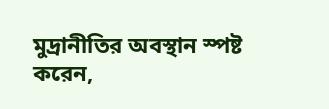মুদ্রানীতির অবস্থান স্পষ্ট করেন,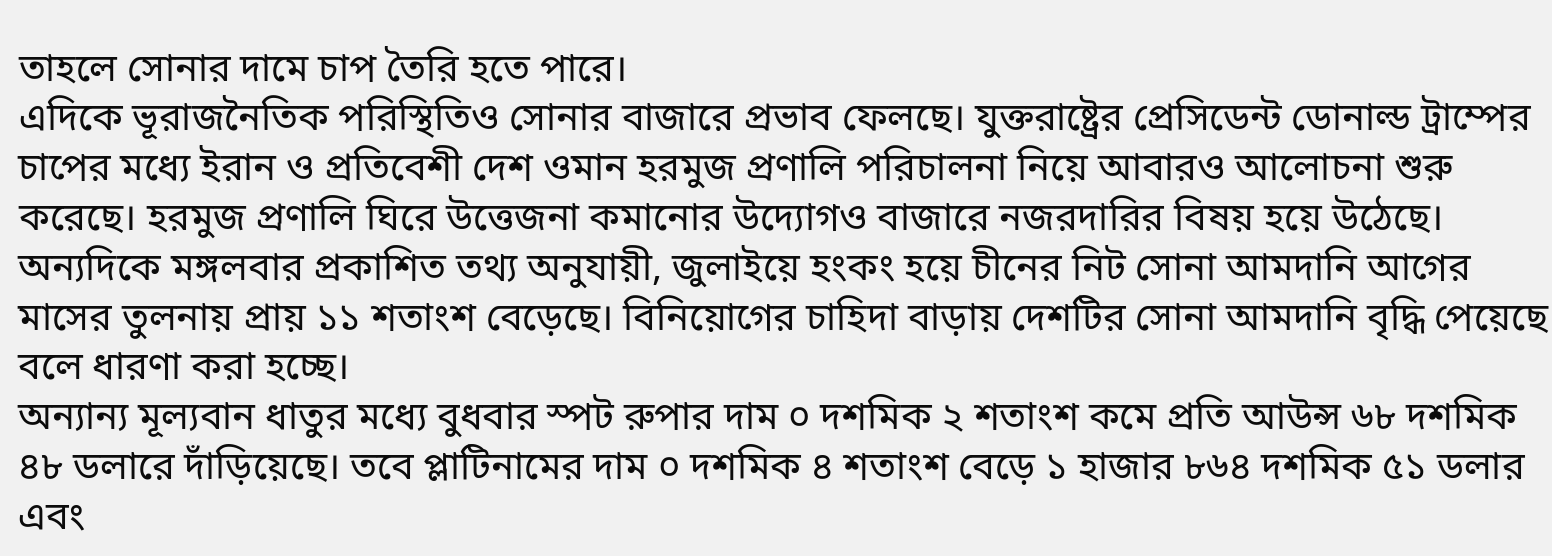তাহলে সোনার দামে চাপ তৈরি হতে পারে।
এদিকে ভূরাজনৈতিক পরিস্থিতিও সোনার বাজারে প্রভাব ফেলছে। যুক্তরাষ্ট্রের প্রেসিডেন্ট ডোনাল্ড ট্রাম্পের চাপের মধ্যে ইরান ও প্রতিবেশী দেশ ওমান হরমুজ প্রণালি পরিচালনা নিয়ে আবারও আলোচনা শুরু করেছে। হরমুজ প্রণালি ঘিরে উত্তেজনা কমানোর উদ্যোগও বাজারে নজরদারির বিষয় হয়ে উঠেছে।
অন্যদিকে মঙ্গলবার প্রকাশিত তথ্য অনুযায়ী, জুলাইয়ে হংকং হয়ে চীনের নিট সোনা আমদানি আগের মাসের তুলনায় প্রায় ১১ শতাংশ বেড়েছে। বিনিয়োগের চাহিদা বাড়ায় দেশটির সোনা আমদানি বৃদ্ধি পেয়েছে বলে ধারণা করা হচ্ছে।
অন্যান্য মূল্যবান ধাতুর মধ্যে বুধবার স্পট রুপার দাম ০ দশমিক ২ শতাংশ কমে প্রতি আউন্স ৬৮ দশমিক ৪৮ ডলারে দাঁড়িয়েছে। তবে প্লাটিনামের দাম ০ দশমিক ৪ শতাংশ বেড়ে ১ হাজার ৮৬৪ দশমিক ৫১ ডলার এবং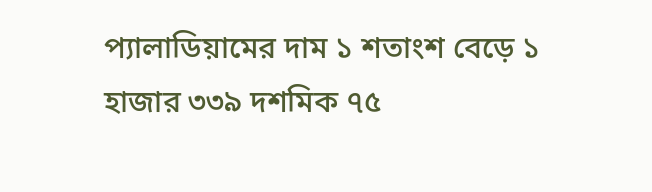প্যালাডিয়ামের দাম ১ শতাংশ বেড়ে ১ হাজার ৩৩৯ দশমিক ৭৫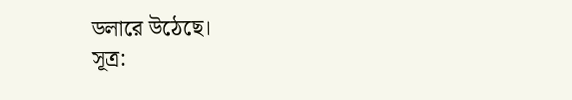ডলারে উঠেছে।
সূত্র: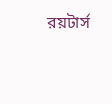রয়টার্স